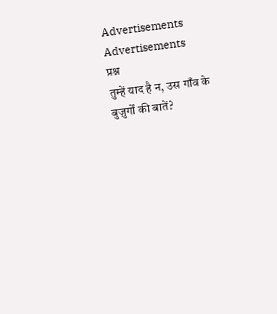Advertisements
Advertisements
प्रश्न
तुम्हें याद है न, उस गाँव के बुज़ुर्गों की बातें?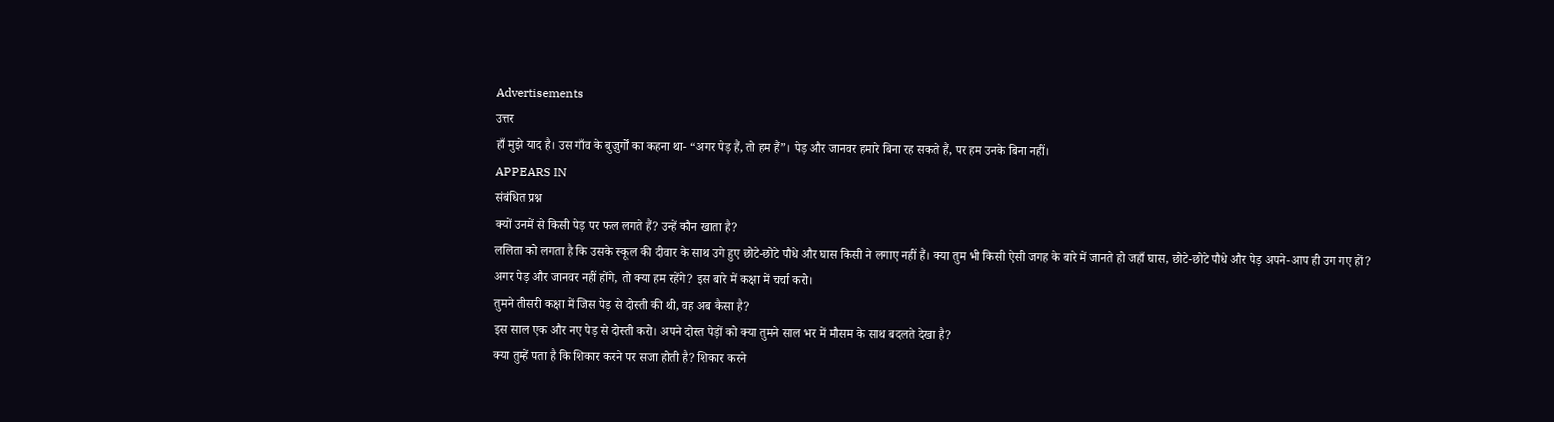Advertisements
उत्तर
हाँ मुझे याद है। उस गाँव के बुज़ुर्गों का कहना था- “अगर पेड़ हैं, तो हम हैं”। पेड़ और जानवर हमारे बिना रह सकते हैं, पर हम उनके बिना नहीं।
APPEARS IN
संबंधित प्रश्न
क्यों उनमें से किसी पेड़ पर फल लगते हैं? उन्हें कौन खाता है?
ललिता को लगता है कि उसके स्कूल की दीवार के साथ उगे हुए छोटे-छोटे पौधे और घास किसी ने लगाए नहीं हैं। क्या तुम भी किसी ऐसी जगह के बारे में जानते हो जहाँ घास, छोटे-छोटे पौधे और पेड़ अपने-आप ही उग गए हों?
अगर पेड़ और जानवर नहीं होंगे, तो क्या हम रहेंगे? इस बारे में कक्षा में चर्चा करो।
तुमने तीसरी कक्षा में जिस पेड़ से दोस्ती की थी, वह अब कैसा है?
इस साल एक और नए पेड़ से दोस्ती करो। अपने दोस्त पेड़ों को क्या तुमने साल भर में मौसम के साथ बदलते देखा है?
क्या तुम्हें पता है कि शिकार करने पर सजा होती है? शिकार करने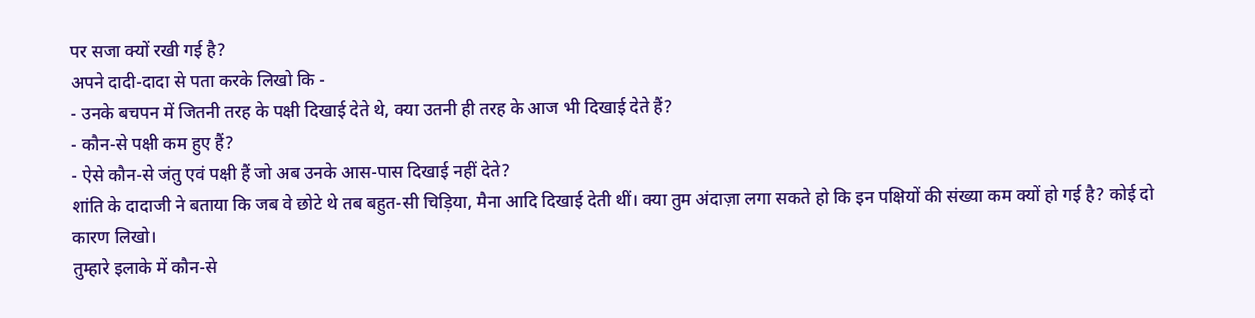पर सजा क्यों रखी गई है?
अपने दादी-दादा से पता करके लिखो कि -
- उनके बचपन में जितनी तरह के पक्षी दिखाई देते थे, क्या उतनी ही तरह के आज भी दिखाई देते हैं?
- कौन-से पक्षी कम हुए हैं?
- ऐसे कौन-से जंतु एवं पक्षी हैं जो अब उनके आस-पास दिखाई नहीं देते?
शांति के दादाजी ने बताया कि जब वे छोटे थे तब बहुत-सी चिड़िया, मैना आदि दिखाई देती थीं। क्या तुम अंदाज़ा लगा सकते हो कि इन पक्षियों की संख्या कम क्यों हो गई है? कोई दो कारण लिखो।
तुम्हारे इलाके में कौन-से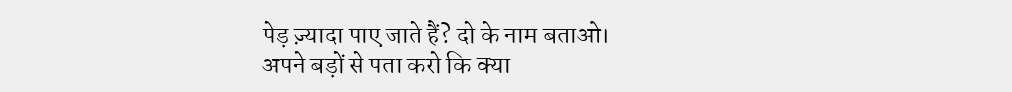पेड़ ज़्यादा पाए जाते हैं? दो के नाम बताओ।
अपने बड़ों से पता करो कि क्या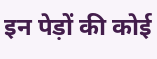इन पेड़ों की कोई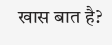खास बात है?